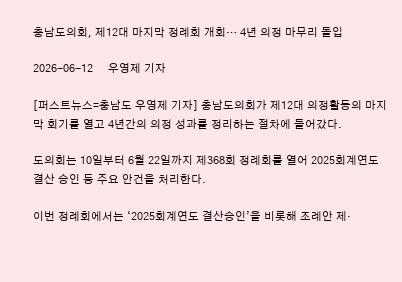충남도의회, 제12대 마지막 정례회 개회… 4년 의정 마무리 돌입

2026-06-12     우영제 기자

[퍼스트뉴스=충남도 우영제 기자] 충남도의회가 제12대 의정활동의 마지막 회기를 열고 4년간의 의정 성과를 정리하는 절차에 들어갔다.

도의회는 10일부터 6월 22일까지 제368회 정례회를 열어 2025회계연도 결산 승인 등 주요 안건을 처리한다.

이번 정례회에서는 ‘2025회계연도 결산승인’을 비롯해 조례안 제·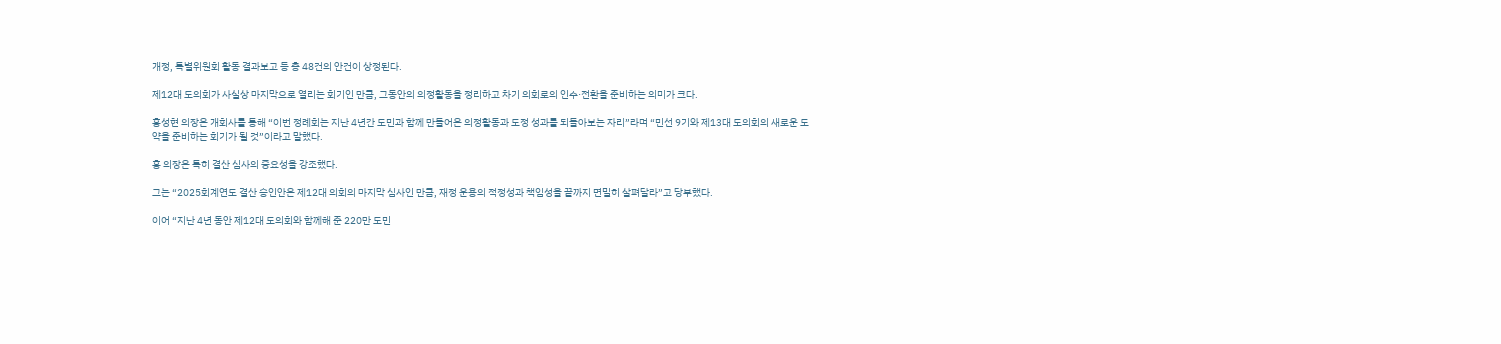개정, 특별위원회 활동 결과보고 등 총 48건의 안건이 상정된다.

제12대 도의회가 사실상 마지막으로 열리는 회기인 만큼, 그동안의 의정활동을 정리하고 차기 의회로의 인수·전환을 준비하는 의미가 크다.

홍성현 의장은 개회사를 통해 “이번 정례회는 지난 4년간 도민과 함께 만들어온 의정활동과 도정 성과를 되돌아보는 자리”라며 “민선 9기와 제13대 도의회의 새로운 도약을 준비하는 회기가 될 것”이라고 말했다.

홍 의장은 특히 결산 심사의 중요성을 강조했다.

그는 “2025회계연도 결산 승인안은 제12대 의회의 마지막 심사인 만큼, 재정 운용의 적정성과 책임성을 끝까지 면밀히 살펴달라”고 당부했다.

이어 “지난 4년 동안 제12대 도의회와 함께해 준 220만 도민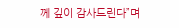께 깊이 감사드린다”며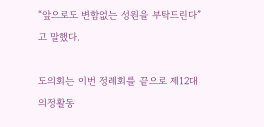“앞으로도 변함없는 성원을 부탁드린다”고 말했다.

도의회는 이번 정례회를 끝으로 제12대 의정활동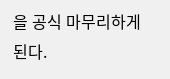을 공식 마무리하게 된다.